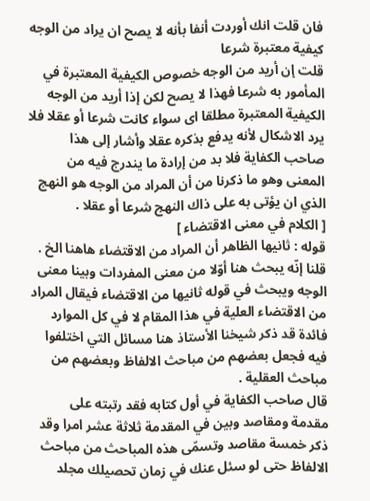فان قلت انك أوردت أنفا بأنه لا يصح ان يراد من الوجه كيفية معتبرة شرعا
قلت إن أريد من الوجه خصوص الكيفية المعتبرة في المأمور به شرعا فهذا لا يصح لكن إذا أريد من الوجه الكيفية المعتبرة مطلقا اى سواء كانت شرعا أو عقلا فلا يرد الاشكال لأنه يدفع بذكره عقلا وأشار إلى هذا صاحب الكفاية فلا بد من إرادة ما يندرج فيه من المعنى وهو ما ذكرنا من أن المراد من الوجه هو النهج الذي ان يؤتى به على ذاك النهج شرعا أو عقلا .
[ الكلام في معنى الاقتضاء ]
قوله : ثانيها الظاهر أن المراد من الاقتضاء هاهنا الخ .
قلنا إنّه يبحث هنا أوّلا من معنى المفردات وبينا معنى الوجه ويبحث في قوله ثانيها من الاقتضاء فيقال المراد من الاقتضاء العلية في هذا المقام لا في كل الموارد
فائدة قد ذكر شيخنا الأستاذ هنا مسائل التي اختلفوا فيه فجعل بعضهم من مباحث الالفاظ وبعضهم من مباحث العقلية .
قال صاحب الكفاية في أول كتابه فقد رتبته على مقدمة ومقاصد وبين في المقدمة ثلاثة عشر امرا وقد ذكر خمسة مقاصد وتسمّى هذه المباحث من مباحث الالفاظ حتى لو سئل عنك في زمان تحصيلك مجلد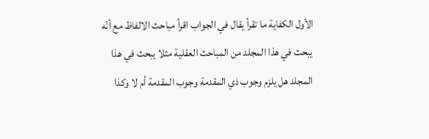الأول الكفاية ما تقرأ يقال في الجواب اقرأ مباحث الالفاظ مع أنّه يبحث في هذا المجلد من المباحث العقلية مثلا يبحث في هذا المجلد هل يلزم وجوب ذي المقدمة وجوب المقدمة أم لا وكذا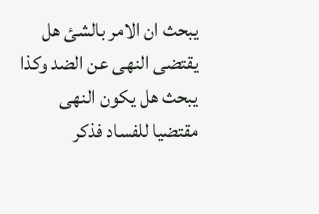يبحث ان الامر بالشئ هل يقتضى النهى عن الضد وكذا يبحث هل يكون النهى مقتضيا للفساد فذكر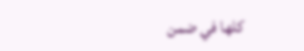كلها في ضمن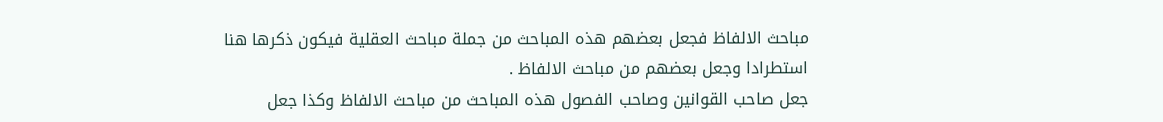مباحث الالفاظ فجعل بعضهم هذه المباحث من جملة مباحث العقلية فيكون ذكرها هنا استطرادا وجعل بعضهم من مباحث الالفاظ .
جعل صاحب القوانين وصاحب الفصول هذه المباحث من مباحث الالفاظ وكذا جعل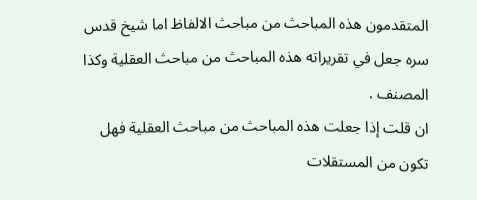المتقدمون هذه المباحث من مباحث الالفاظ اما شيخ قدس سره جعل في تقريراته هذه المباحث من مباحث العقلية وكذا المصنف .
ان قلت إذا جعلت هذه المباحث من مباحث العقلية فهل تكون من المستقلات